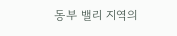동부 밸리 지역의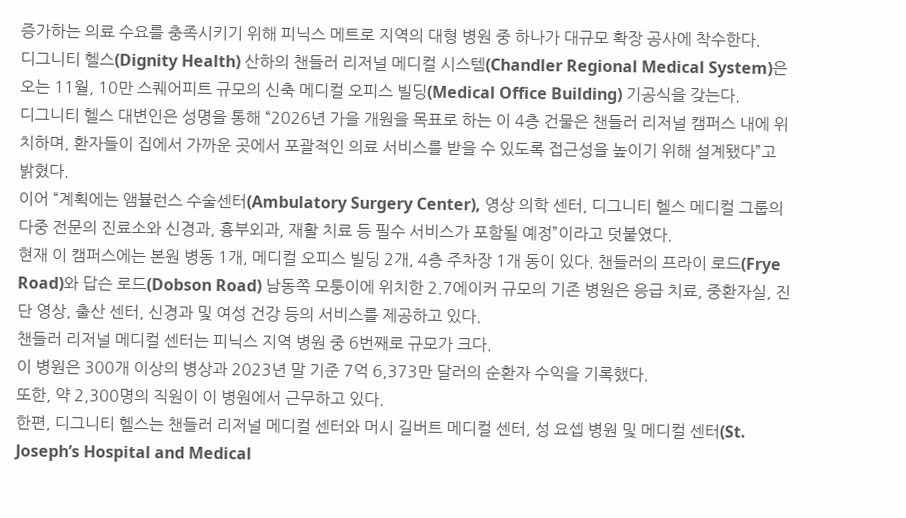증가하는 의료 수요를 충족시키기 위해 피닉스 메트로 지역의 대형 병원 중 하나가 대규모 확장 공사에 착수한다.
디그니티 헬스(Dignity Health) 산하의 챈들러 리저널 메디컬 시스템(Chandler Regional Medical System)은 오는 11월, 10만 스퀘어피트 규모의 신축 메디컬 오피스 빌딩(Medical Office Building) 기공식을 갖는다.
디그니티 헬스 대변인은 성명을 통해 “2026년 가을 개원을 목표로 하는 이 4층 건물은 챈들러 리저널 캠퍼스 내에 위치하며, 환자들이 집에서 가까운 곳에서 포괄적인 의료 서비스를 받을 수 있도록 접근성을 높이기 위해 설계됐다”고 밝혔다.
이어 “계획에는 앰뷸런스 수술센터(Ambulatory Surgery Center), 영상 의학 센터, 디그니티 헬스 메디컬 그룹의 다중 전문의 진료소와 신경과, 흉부외과, 재활 치료 등 필수 서비스가 포함될 예정”이라고 덧붙였다.
현재 이 캠퍼스에는 본원 병동 1개, 메디컬 오피스 빌딩 2개, 4층 주차장 1개 동이 있다. 챈들러의 프라이 로드(Frye Road)와 답슨 로드(Dobson Road) 남동쪽 모퉁이에 위치한 2.7에이커 규모의 기존 병원은 응급 치료, 중환자실, 진단 영상, 출산 센터, 신경과 및 여성 건강 등의 서비스를 제공하고 있다.
챈들러 리저널 메디컬 센터는 피닉스 지역 병원 중 6번째로 규모가 크다.
이 병원은 300개 이상의 병상과 2023년 말 기준 7억 6,373만 달러의 순환자 수익을 기록했다.
또한, 약 2,300명의 직원이 이 병원에서 근무하고 있다.
한편, 디그니티 헬스는 챈들러 리저널 메디컬 센터와 머시 길버트 메디컬 센터, 성 요셉 병원 및 메디컬 센터(St. Joseph’s Hospital and Medical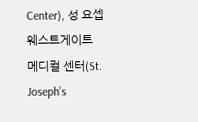Center), 성 요셉 웨스트게이트 메디컬 센터(St. Joseph’s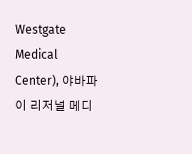Westgate Medical Center), 야바파이 리저널 메디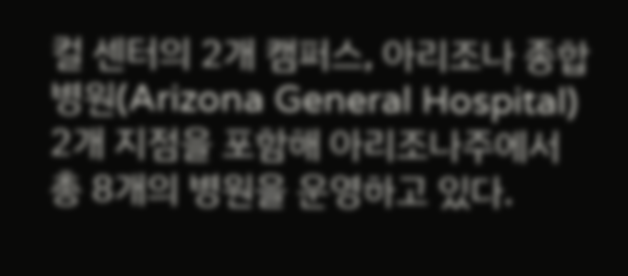컬 센터의 2개 캠퍼스, 아리조나 종합 병원(Arizona General Hospital) 2개 지점을 포함해 아리조나주에서 총 8개의 병원을 운영하고 있다.